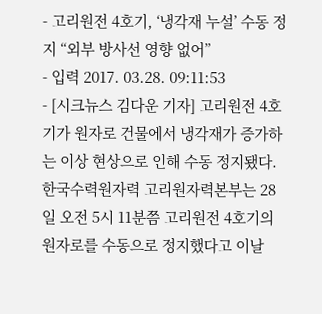- 고리원전 4호기, ‘냉각재 누설’ 수동 정지 “외부 방사선 영향 없어”
- 입력 2017. 03.28. 09:11:53
- [시크뉴스 김다운 기자] 고리원전 4호기가 원자로 건물에서 냉각재가 증가하는 이상 현상으로 인해 수동 정지됐다.
한국수력원자력 고리원자력본부는 28일 오전 5시 11분쯤 고리원전 4호기의 원자로를 수동으로 정지했다고 이날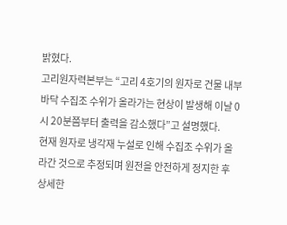밝혔다.
고리원자력본부는 “고리 4호기의 원자로 건물 내부 바닥 수집조 수위가 올라가는 현상이 발생해 이날 0시 20분쯤부터 출력을 감소했다”고 설명했다.
현재 원자로 냉각재 누설로 인해 수집조 수위가 올라간 것으로 추정되며 원전을 안전하게 정지한 후 상세한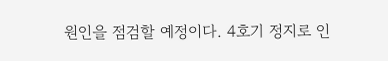원인을 점검할 예정이다. 4호기 정지로 인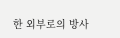한 외부로의 방사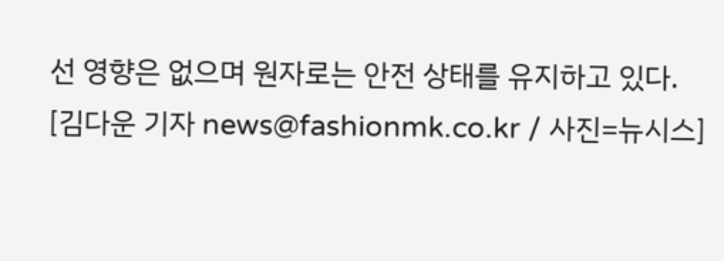선 영향은 없으며 원자로는 안전 상태를 유지하고 있다.
[김다운 기자 news@fashionmk.co.kr / 사진=뉴시스]